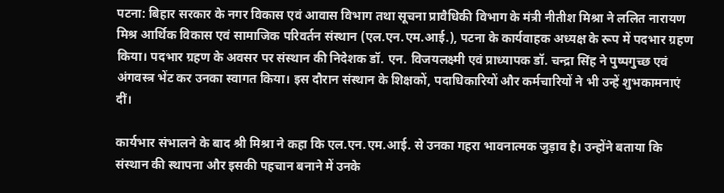पटना: बिहार सरकार के नगर विकास एवं आवास विभाग तथा सूचना प्रावैधिकी विभाग के मंत्री नीतीश मिश्रा ने ललित नारायण मिश्र आर्थिक विकास एवं सामाजिक परिवर्तन संस्थान (एल.एन.एम.आई.), पटना के कार्यवाहक अध्यक्ष के रूप में पदभार ग्रहण किया। पदभार ग्रहण के अवसर पर संस्थान की निदेशक डॉ. एन. विजयलक्ष्मी एवं प्राध्यापक डॉ. चन्द्रा सिंह ने पुष्पगुच्छ एवं अंगवस्त्र भेंट कर उनका स्वागत किया। इस दौरान संस्थान के शिक्षकों, पदाधिकारियों और कर्मचारियों ने भी उन्हें शुभकामनाएं दीं।

कार्यभार संभालने के बाद श्री मिश्रा ने कहा कि एल.एन.एम.आई. से उनका गहरा भावनात्मक जुड़ाव है। उन्होंने बताया कि संस्थान की स्थापना और इसकी पहचान बनाने में उनके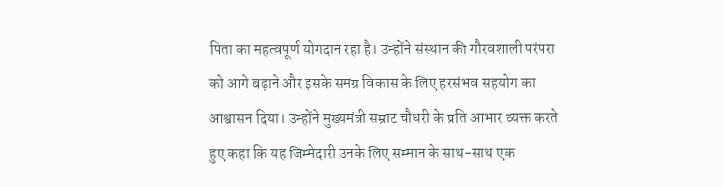पिता का महत्वपूर्ण योगदान रहा है। उन्होंने संस्थान की गौरवशाली परंपरा को आगे बढ़ाने और इसके समग्र विकास के लिए हरसंभव सहयोग का आश्वासन दिया। उन्होंने मुख्यमंत्री सम्राट चौधरी के प्रति आभार व्यक्त करते हुए कहा कि यह जिम्मेदारी उनके लिए सम्मान के साथ-साथ एक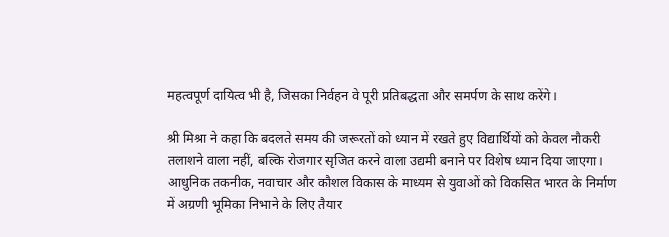महत्वपूर्ण दायित्व भी है, जिसका निर्वहन वे पूरी प्रतिबद्धता और समर्पण के साथ करेंगे।

श्री मिश्रा ने कहा कि बदलते समय की जरूरतों को ध्यान में रखते हुए विद्यार्थियों को केवल नौकरी तलाशने वाला नहीं, बल्कि रोजगार सृजित करने वाला उद्यमी बनाने पर विशेष ध्यान दिया जाएगा। आधुनिक तकनीक, नवाचार और कौशल विकास के माध्यम से युवाओं को विकसित भारत के निर्माण में अग्रणी भूमिका निभाने के लिए तैयार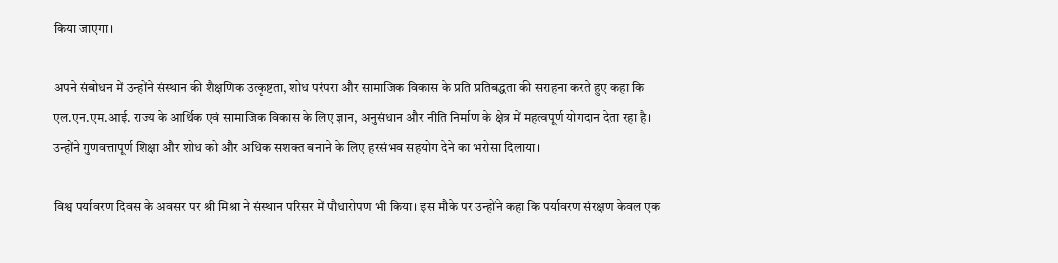किया जाएगा।

अपने संबोधन में उन्होंने संस्थान की शैक्षणिक उत्कृष्टता, शोध परंपरा और सामाजिक विकास के प्रति प्रतिबद्धता की सराहना करते हुए कहा कि एल.एन.एम.आई. राज्य के आर्थिक एवं सामाजिक विकास के लिए ज्ञान, अनुसंधान और नीति निर्माण के क्षेत्र में महत्वपूर्ण योगदान देता रहा है। उन्होंने गुणवत्तापूर्ण शिक्षा और शोध को और अधिक सशक्त बनाने के लिए हरसंभव सहयोग देने का भरोसा दिलाया।

विश्व पर्यावरण दिवस के अवसर पर श्री मिश्रा ने संस्थान परिसर में पौधारोपण भी किया। इस मौके पर उन्होंने कहा कि पर्यावरण संरक्षण केवल एक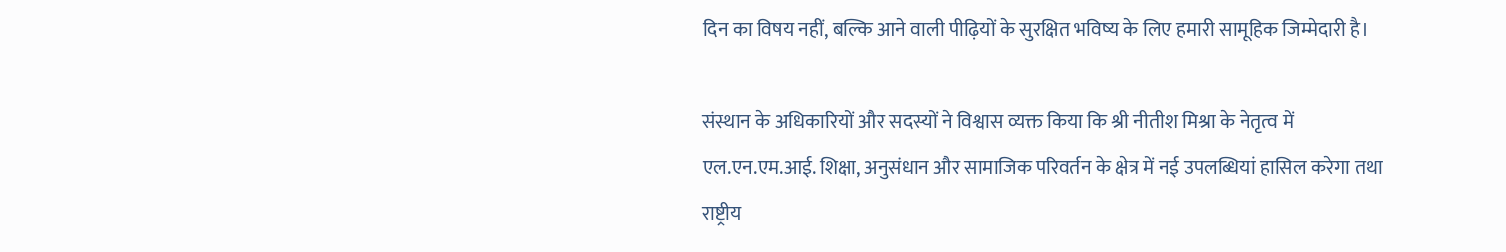दिन का विषय नहीं, बल्कि आने वाली पीढ़ियों के सुरक्षित भविष्य के लिए हमारी सामूहिक जिम्मेदारी है।

संस्थान के अधिकारियों और सदस्यों ने विश्वास व्यक्त किया कि श्री नीतीश मिश्रा के नेतृत्व में एल.एन.एम.आई. शिक्षा, अनुसंधान और सामाजिक परिवर्तन के क्षेत्र में नई उपलब्धियां हासिल करेगा तथा राष्ट्रीय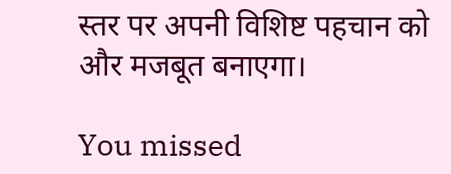स्तर पर अपनी विशिष्ट पहचान को और मजबूत बनाएगा।

You missed